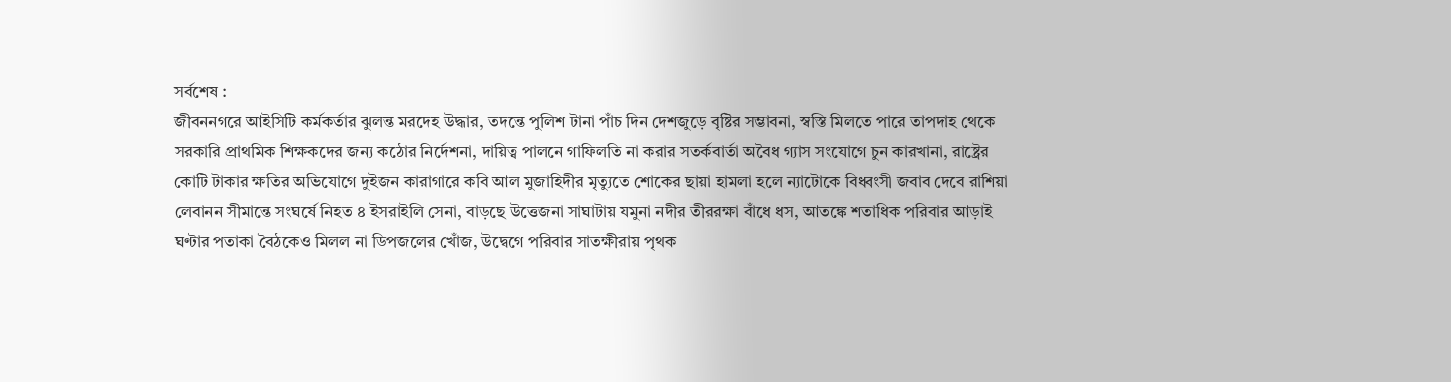সর্বশেষ :
জীবননগরে আইসিটি কর্মকর্তার ঝুলন্ত মরদেহ উদ্ধার, তদন্তে পুলিশ টানা পাঁচ দিন দেশজুড়ে বৃষ্টির সম্ভাবনা, স্বস্তি মিলতে পারে তাপদাহ থেকে সরকারি প্রাথমিক শিক্ষকদের জন্য কঠোর নির্দেশনা, দায়িত্ব পালনে গাফিলতি না করার সতর্কবার্তা অবৈধ গ্যাস সংযোগে চুন কারখানা, রাষ্ট্রের কোটি টাকার ক্ষতির অভিযোগে দুইজন কারাগারে কবি আল মুজাহিদীর মৃত্যুতে শোকের ছায়া হামলা হলে ন্যাটোকে বিধ্বংসী জবাব দেবে রাশিয়া লেবানন সীমান্তে সংঘর্ষে নিহত ৪ ইসরাইলি সেনা, বাড়ছে উত্তেজনা সাঘাটায় যমুনা নদীর তীররক্ষা বাঁধে ধস, আতঙ্কে শতাধিক পরিবার আড়াই ঘণ্টার পতাকা বৈঠকেও মিলল না ডিপজলের খোঁজ, উদ্বেগে পরিবার সাতক্ষীরায় পৃথক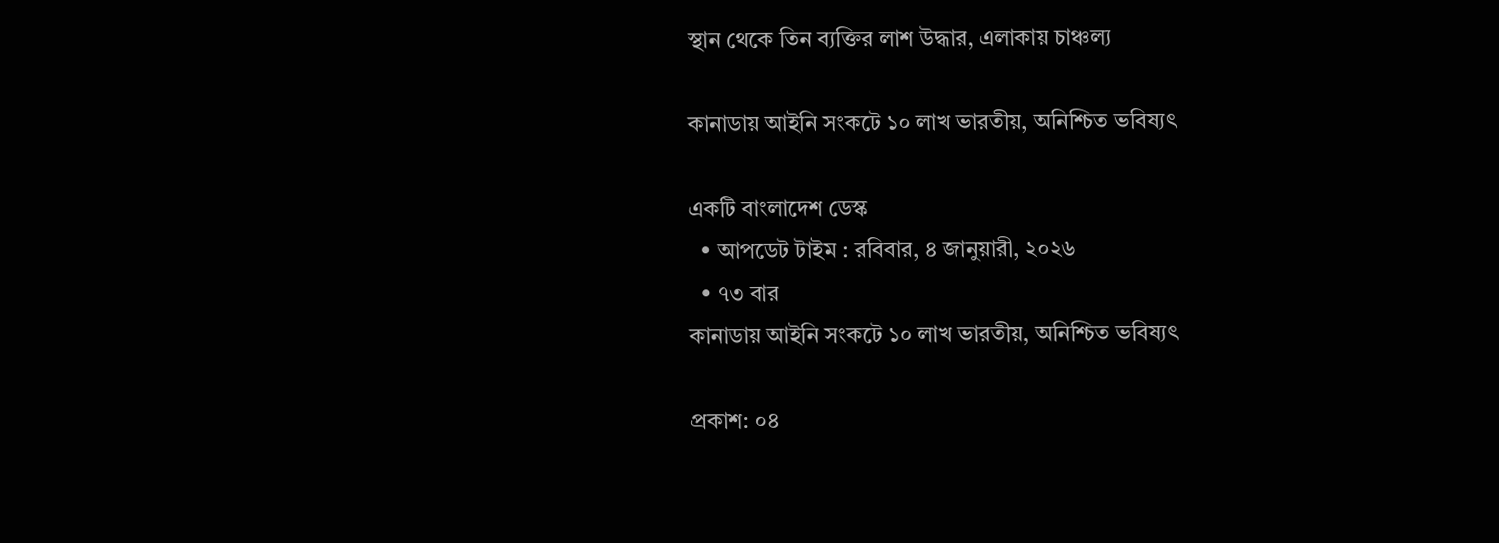স্থান থেকে তিন ব্যক্তির লাশ উদ্ধার, এলাকায় চাঞ্চল্য

কানাডায় আইনি সংকটে ১০ লাখ ভারতীয়, অনিশ্চিত ভবিষ্যৎ

একটি বাংলাদেশ ডেস্ক
  • আপডেট টাইম : রবিবার, ৪ জানুয়ারী, ২০২৬
  • ৭৩ বার
কানাডায় আইনি সংকটে ১০ লাখ ভারতীয়, অনিশ্চিত ভবিষ্যৎ

প্রকাশ: ০৪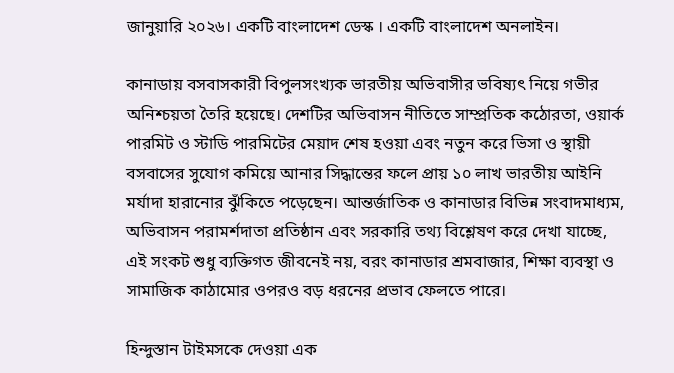জানুয়ারি ২০২৬। একটি বাংলাদেশ ডেস্ক । একটি বাংলাদেশ অনলাইন।

কানাডায় বসবাসকারী বিপুলসংখ্যক ভারতীয় অভিবাসীর ভবিষ্যৎ নিয়ে গভীর অনিশ্চয়তা তৈরি হয়েছে। দেশটির অভিবাসন নীতিতে সাম্প্রতিক কঠোরতা, ওয়ার্ক পারমিট ও স্টাডি পারমিটের মেয়াদ শেষ হওয়া এবং নতুন করে ভিসা ও স্থায়ী বসবাসের সুযোগ কমিয়ে আনার সিদ্ধান্তের ফলে প্রায় ১০ লাখ ভারতীয় আইনি মর্যাদা হারানোর ঝুঁকিতে পড়েছেন। আন্তর্জাতিক ও কানাডার বিভিন্ন সংবাদমাধ্যম, অভিবাসন পরামর্শদাতা প্রতিষ্ঠান এবং সরকারি তথ্য বিশ্লেষণ করে দেখা যাচ্ছে, এই সংকট শুধু ব্যক্তিগত জীবনেই নয়, বরং কানাডার শ্রমবাজার, শিক্ষা ব্যবস্থা ও সামাজিক কাঠামোর ওপরও বড় ধরনের প্রভাব ফেলতে পারে।

হিন্দুস্তান টাইমসকে দেওয়া এক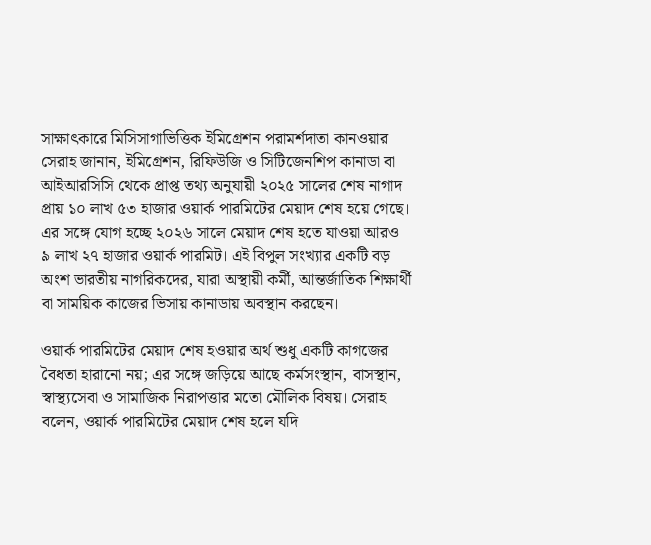সাক্ষাৎকারে মিসিসাগাভিত্তিক ইমিগ্রেশন পরামর্শদাতা কানওয়ার সেরাহ জানান, ইমিগ্রেশন, রিফিউজি ও সিটিজেনশিপ কানাডা বা আইআরসিসি থেকে প্রাপ্ত তথ্য অনুযায়ী ২০২৫ সালের শেষ নাগাদ প্রায় ১০ লাখ ৫৩ হাজার ওয়ার্ক পারমিটের মেয়াদ শেষ হয়ে গেছে। এর সঙ্গে যোগ হচ্ছে ২০২৬ সালে মেয়াদ শেষ হতে যাওয়া আরও ৯ লাখ ২৭ হাজার ওয়ার্ক পারমিট। এই বিপুল সংখ্যার একটি বড় অংশ ভারতীয় নাগরিকদের, যারা অস্থায়ী কর্মী, আন্তর্জাতিক শিক্ষার্থী বা সাময়িক কাজের ভিসায় কানাডায় অবস্থান করছেন।

ওয়ার্ক পারমিটের মেয়াদ শেষ হওয়ার অর্থ শুধু একটি কাগজের বৈধতা হারানো নয়; এর সঙ্গে জড়িয়ে আছে কর্মসংস্থান, বাসস্থান, স্বাস্থ্যসেবা ও সামাজিক নিরাপত্তার মতো মৌলিক বিষয়। সেরাহ বলেন, ওয়ার্ক পারমিটের মেয়াদ শেষ হলে যদি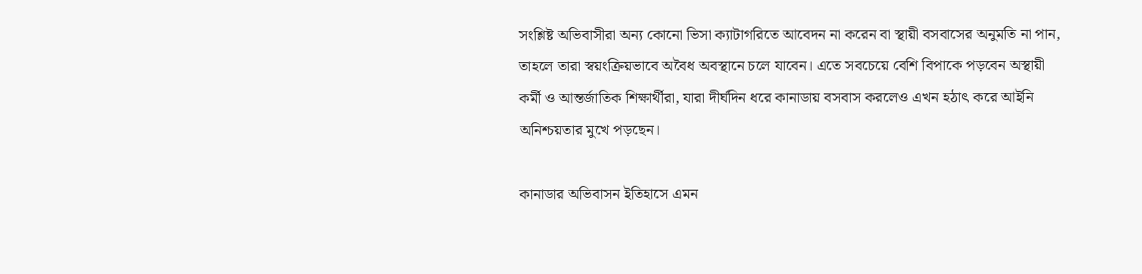সংশ্লিষ্ট অভিবাসীরা অন্য কোনো ভিসা ক্যাটাগরিতে আবেদন না করেন বা স্থায়ী বসবাসের অনুমতি না পান, তাহলে তারা স্বয়ংক্রিয়ভাবে অবৈধ অবস্থানে চলে যাবেন। এতে সবচেয়ে বেশি বিপাকে পড়বেন অস্থায়ী কর্মী ও আন্তর্জাতিক শিক্ষার্থীরা, যারা দীর্ঘদিন ধরে কানাডায় বসবাস করলেও এখন হঠাৎ করে আইনি অনিশ্চয়তার মুখে পড়ছেন।

কানাডার অভিবাসন ইতিহাসে এমন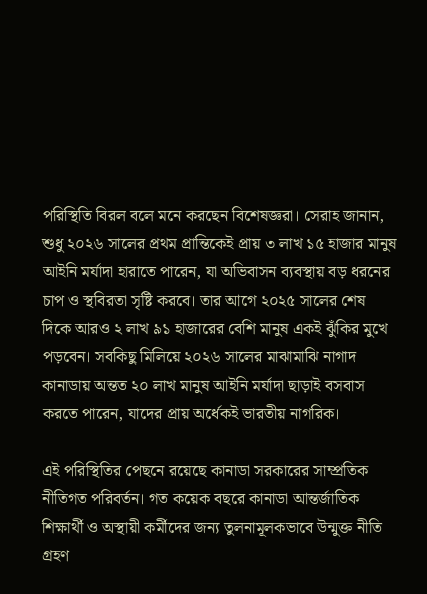পরিস্থিতি বিরল বলে মনে করছেন বিশেষজ্ঞরা। সেরাহ জানান, শুধু ২০২৬ সালের প্রথম প্রান্তিকেই প্রায় ৩ লাখ ১৫ হাজার মানুষ আইনি মর্যাদা হারাতে পারেন, যা অভিবাসন ব্যবস্থায় বড় ধরনের চাপ ও স্থবিরতা সৃষ্টি করবে। তার আগে ২০২৫ সালের শেষ দিকে আরও ২ লাখ ৯১ হাজারের বেশি মানুষ একই ঝুঁকির মুখে পড়বেন। সবকিছু মিলিয়ে ২০২৬ সালের মাঝামাঝি নাগাদ কানাডায় অন্তত ২০ লাখ মানুষ আইনি মর্যাদা ছাড়াই বসবাস করতে পারেন, যাদের প্রায় অর্ধেকই ভারতীয় নাগরিক।

এই পরিস্থিতির পেছনে রয়েছে কানাডা সরকারের সাম্প্রতিক নীতিগত পরিবর্তন। গত কয়েক বছরে কানাডা আন্তর্জাতিক শিক্ষার্থী ও অস্থায়ী কর্মীদের জন্য তুলনামূলকভাবে উন্মুক্ত নীতি গ্রহণ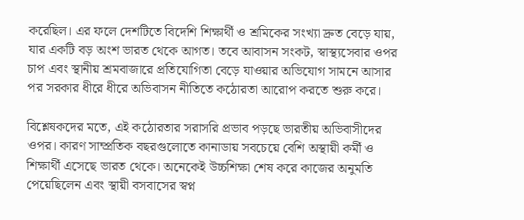করেছিল। এর ফলে দেশটিতে বিদেশি শিক্ষার্থী ও শ্রমিকের সংখ্যা দ্রুত বেড়ে যায়, যার একটি বড় অংশ ভারত থেকে আগত। তবে আবাসন সংকট, স্বাস্থ্যসেবার ওপর চাপ এবং স্থানীয় শ্রমবাজারে প্রতিযোগিতা বেড়ে যাওয়ার অভিযোগ সামনে আসার পর সরকার ধীরে ধীরে অভিবাসন নীতিতে কঠোরতা আরোপ করতে শুরু করে।

বিশ্লেষকদের মতে, এই কঠোরতার সরাসরি প্রভাব পড়ছে ভারতীয় অভিবাসীদের ওপর। কারণ সাম্প্রতিক বছরগুলোতে কানাডায় সবচেয়ে বেশি অস্থায়ী কর্মী ও শিক্ষার্থী এসেছে ভারত থেকে। অনেকেই উচ্চশিক্ষা শেষ করে কাজের অনুমতি পেয়েছিলেন এবং স্থায়ী বসবাসের স্বপ্ন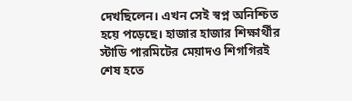দেখছিলেন। এখন সেই স্বপ্ন অনিশ্চিত হয়ে পড়েছে। হাজার হাজার শিক্ষার্থীর স্টাডি পারমিটের মেয়াদও শিগগিরই শেষ হতে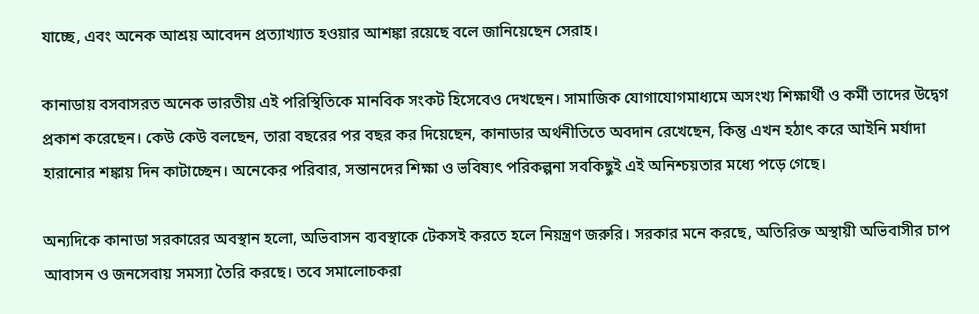যাচ্ছে, এবং অনেক আশ্রয় আবেদন প্রত্যাখ্যাত হওয়ার আশঙ্কা রয়েছে বলে জানিয়েছেন সেরাহ।

কানাডায় বসবাসরত অনেক ভারতীয় এই পরিস্থিতিকে মানবিক সংকট হিসেবেও দেখছেন। সামাজিক যোগাযোগমাধ্যমে অসংখ্য শিক্ষার্থী ও কর্মী তাদের উদ্বেগ প্রকাশ করেছেন। কেউ কেউ বলছেন, তারা বছরের পর বছর কর দিয়েছেন, কানাডার অর্থনীতিতে অবদান রেখেছেন, কিন্তু এখন হঠাৎ করে আইনি মর্যাদা হারানোর শঙ্কায় দিন কাটাচ্ছেন। অনেকের পরিবার, সন্তানদের শিক্ষা ও ভবিষ্যৎ পরিকল্পনা সবকিছুই এই অনিশ্চয়তার মধ্যে পড়ে গেছে।

অন্যদিকে কানাডা সরকারের অবস্থান হলো, অভিবাসন ব্যবস্থাকে টেকসই করতে হলে নিয়ন্ত্রণ জরুরি। সরকার মনে করছে, অতিরিক্ত অস্থায়ী অভিবাসীর চাপ আবাসন ও জনসেবায় সমস্যা তৈরি করছে। তবে সমালোচকরা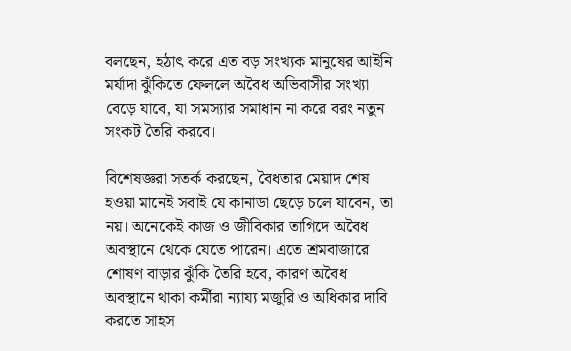বলছেন, হঠাৎ করে এত বড় সংখ্যক মানুষের আইনি মর্যাদা ঝুঁকিতে ফেললে অবৈধ অভিবাসীর সংখ্যা বেড়ে যাবে, যা সমস্যার সমাধান না করে বরং নতুন সংকট তৈরি করবে।

বিশেষজ্ঞরা সতর্ক করছেন, বৈধতার মেয়াদ শেষ হওয়া মানেই সবাই যে কানাডা ছেড়ে চলে যাবেন, তা নয়। অনেকেই কাজ ও জীবিকার তাগিদে অবৈধ অবস্থানে থেকে যেতে পারেন। এতে শ্রমবাজারে শোষণ বাড়ার ঝুঁকি তৈরি হবে, কারণ অবৈধ অবস্থানে থাকা কর্মীরা ন্যায্য মজুরি ও অধিকার দাবি করতে সাহস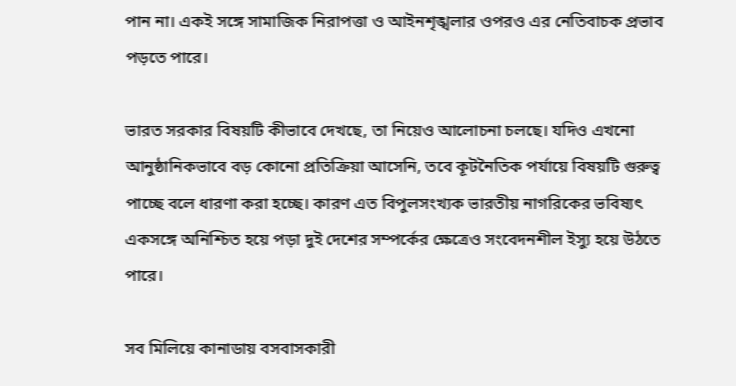পান না। একই সঙ্গে সামাজিক নিরাপত্তা ও আইনশৃঙ্খলার ওপরও এর নেতিবাচক প্রভাব পড়তে পারে।

ভারত সরকার বিষয়টি কীভাবে দেখছে, তা নিয়েও আলোচনা চলছে। যদিও এখনো আনুষ্ঠানিকভাবে বড় কোনো প্রতিক্রিয়া আসেনি, তবে কূটনৈতিক পর্যায়ে বিষয়টি গুরুত্ব পাচ্ছে বলে ধারণা করা হচ্ছে। কারণ এত বিপুলসংখ্যক ভারতীয় নাগরিকের ভবিষ্যৎ একসঙ্গে অনিশ্চিত হয়ে পড়া দুই দেশের সম্পর্কের ক্ষেত্রেও সংবেদনশীল ইস্যু হয়ে উঠতে পারে।

সব মিলিয়ে কানাডায় বসবাসকারী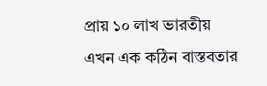প্রায় ১০ লাখ ভারতীয় এখন এক কঠিন বাস্তবতার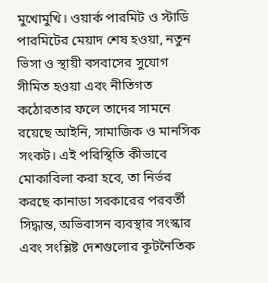মুখোমুখি। ওয়ার্ক পারমিট ও স্টাডি পারমিটের মেয়াদ শেষ হওয়া, নতুন ভিসা ও স্থায়ী বসবাসের সুযোগ সীমিত হওয়া এবং নীতিগত কঠোরতার ফলে তাদের সামনে রয়েছে আইনি, সামাজিক ও মানসিক সংকট। এই পরিস্থিতি কীভাবে মোকাবিলা করা হবে, তা নির্ভর করছে কানাডা সরকারের পরবর্তী সিদ্ধান্ত, অভিবাসন ব্যবস্থার সংস্কার এবং সংশ্লিষ্ট দেশগুলোর কূটনৈতিক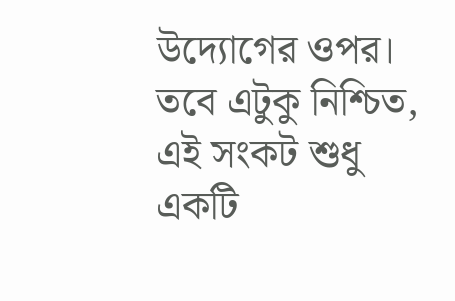উদ্যোগের ওপর। তবে এটুকু নিশ্চিত, এই সংকট শুধু একটি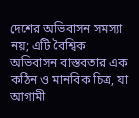দেশের অভিবাসন সমস্যা নয়; এটি বৈশ্বিক অভিবাসন বাস্তবতার এক কঠিন ও মানবিক চিত্র, যা আগামী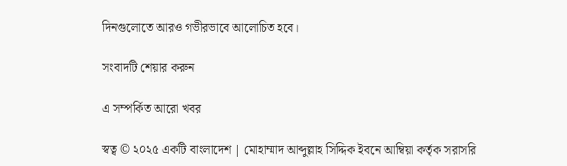দিনগুলোতে আরও গভীরভাবে আলোচিত হবে।

সংবাদটি শেয়ার করুন

এ সম্পর্কিত আরো খবর

স্বত্ব © ২০২৫ একটি বাংলাদেশ | মোহাম্মাদ আব্দুল্লাহ সিদ্দিক ইবনে আম্বিয়া কর্তৃক সরাসরি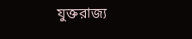যুক্তরাজ্য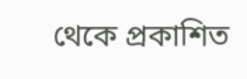থেকে প্রকাশিত